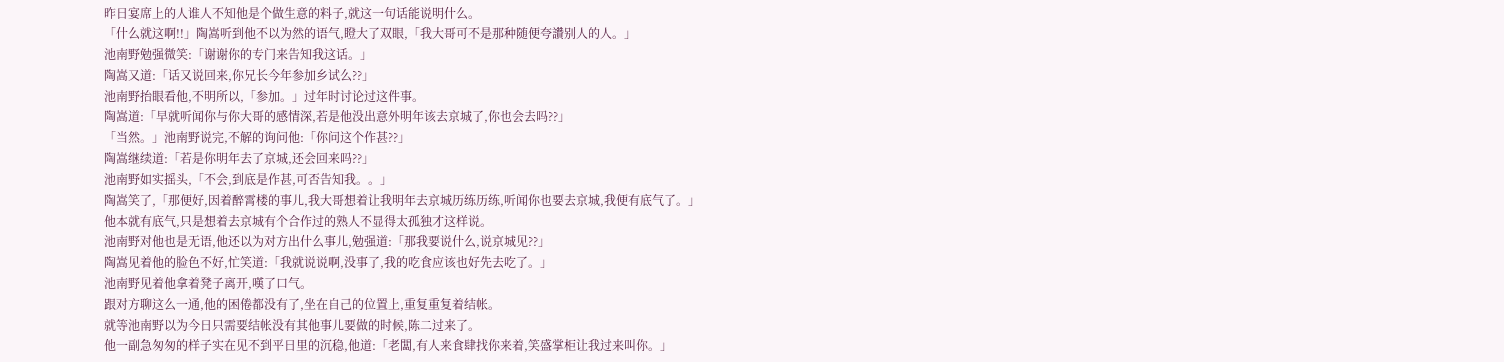昨日宴席上的人谁人不知他是个做生意的料子,就这一句话能说明什么。
「什么就这啊!!」陶嵩听到他不以为然的语气,瞪大了双眼,「我大哥可不是那种随便夸讚别人的人。」
池南野勉强微笑:「谢谢你的专门来告知我这话。」
陶嵩又道:「话又说回来,你兄长今年参加乡试么??」
池南野抬眼看他,不明所以,「参加。」过年时讨论过这件事。
陶嵩道:「早就听闻你与你大哥的感情深,若是他没出意外明年该去京城了,你也会去吗??」
「当然。」池南野说完,不解的询问他:「你问这个作甚??」
陶嵩继续道:「若是你明年去了京城,还会回来吗??」
池南野如实摇头,「不会,到底是作甚,可否告知我。。」
陶嵩笑了,「那便好,因着醉霄楼的事儿,我大哥想着让我明年去京城历练历练,听闻你也要去京城,我便有底气了。」
他本就有底气,只是想着去京城有个合作过的熟人不显得太孤独才这样说。
池南野对他也是无语,他还以为对方出什么事儿,勉强道:「那我要说什么,说京城见??」
陶嵩见着他的脸色不好,忙笑道:「我就说说啊,没事了,我的吃食应该也好先去吃了。」
池南野见着他拿着凳子离开,嘆了口气。
跟对方聊这么一通,他的困倦都没有了,坐在自己的位置上,重复重复着结帐。
就等池南野以为今日只需要结帐没有其他事儿要做的时候,陈二过来了。
他一副急匆匆的样子实在见不到平日里的沉稳,他道:「老闆,有人来食肆找你来着,笑盛掌柜让我过来叫你。」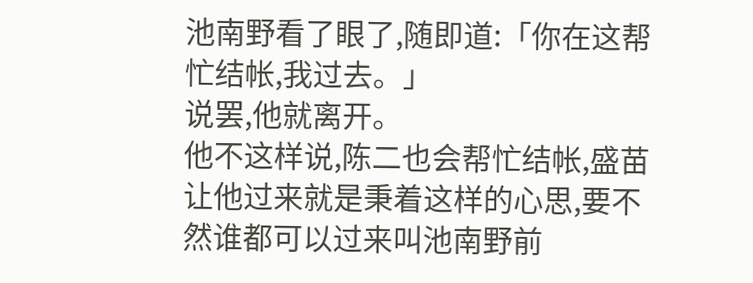池南野看了眼了,随即道:「你在这帮忙结帐,我过去。」
说罢,他就离开。
他不这样说,陈二也会帮忙结帐,盛苗让他过来就是秉着这样的心思,要不然谁都可以过来叫池南野前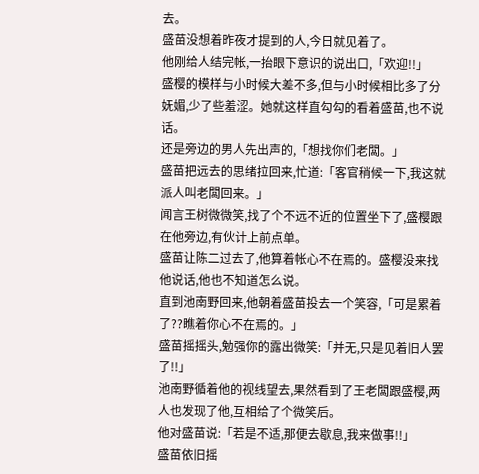去。
盛苗没想着昨夜才提到的人,今日就见着了。
他刚给人结完帐,一抬眼下意识的说出口,「欢迎!!」
盛樱的模样与小时候大差不多,但与小时候相比多了分妩媚,少了些羞涩。她就这样直勾勾的看着盛苗,也不说话。
还是旁边的男人先出声的,「想找你们老闆。」
盛苗把远去的思绪拉回来,忙道:「客官稍候一下,我这就派人叫老闆回来。」
闻言王树微微笑,找了个不远不近的位置坐下了,盛樱跟在他旁边,有伙计上前点单。
盛苗让陈二过去了,他算着帐心不在焉的。盛樱没来找他说话,他也不知道怎么说。
直到池南野回来,他朝着盛苗投去一个笑容,「可是累着了??瞧着你心不在焉的。」
盛苗摇摇头,勉强你的露出微笑:「并无,只是见着旧人罢了!!」
池南野循着他的视线望去,果然看到了王老闆跟盛樱,两人也发现了他,互相给了个微笑后。
他对盛苗说:「若是不适,那便去歇息,我来做事!!」
盛苗依旧摇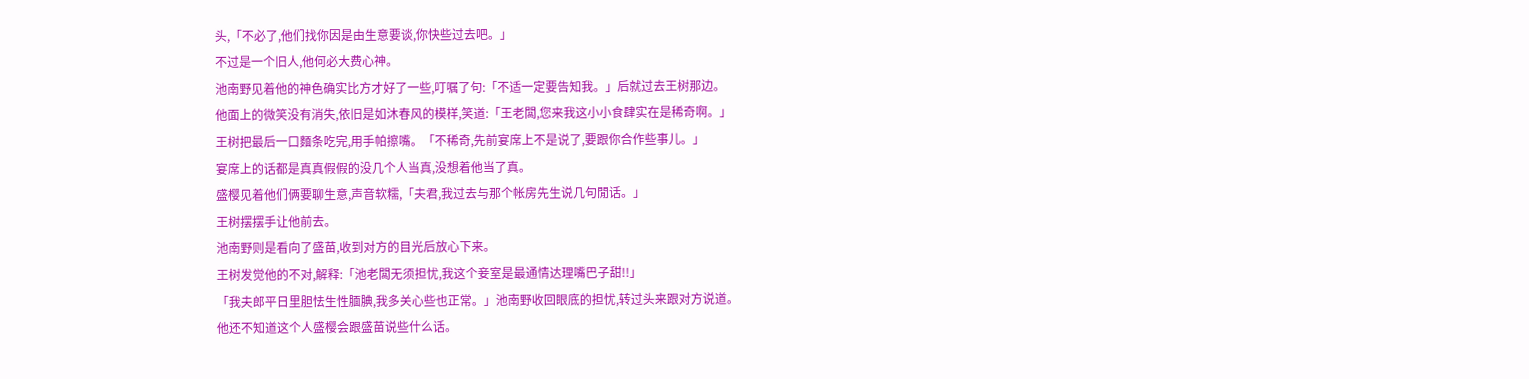头,「不必了,他们找你因是由生意要谈,你快些过去吧。」
不过是一个旧人,他何必大费心神。
池南野见着他的神色确实比方才好了一些,叮嘱了句:「不适一定要告知我。」后就过去王树那边。
他面上的微笑没有消失,依旧是如沐春风的模样,笑道:「王老闆,您来我这小小食肆实在是稀奇啊。」
王树把最后一口麵条吃完,用手帕擦嘴。「不稀奇,先前宴席上不是说了,要跟你合作些事儿。」
宴席上的话都是真真假假的没几个人当真,没想着他当了真。
盛樱见着他们俩要聊生意,声音软糯,「夫君,我过去与那个帐房先生说几句閒话。」
王树摆摆手让他前去。
池南野则是看向了盛苗,收到对方的目光后放心下来。
王树发觉他的不对,解释:「池老闆无须担忧,我这个妾室是最通情达理嘴巴子甜!!」
「我夫郎平日里胆怯生性腼腆,我多关心些也正常。」池南野收回眼底的担忧,转过头来跟对方说道。
他还不知道这个人盛樱会跟盛苗说些什么话。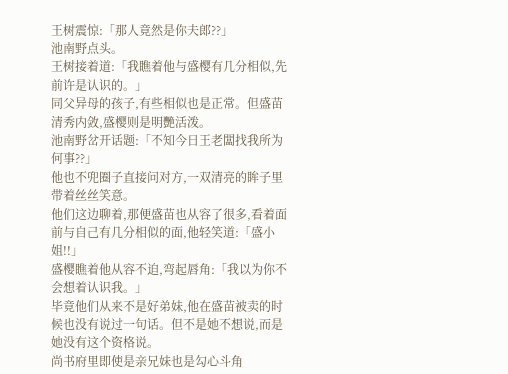王树震惊:「那人竟然是你夫郎??」
池南野点头。
王树接着道:「我瞧着他与盛樱有几分相似,先前许是认识的。」
同父异母的孩子,有些相似也是正常。但盛苗清秀内敛,盛樱则是明艷活泼。
池南野岔开话题:「不知今日王老闆找我所为何事??」
他也不兜圈子直接问对方,一双清亮的眸子里带着丝丝笑意。
他们这边聊着,那便盛苗也从容了很多,看着面前与自己有几分相似的面,他轻笑道:「盛小姐!!」
盛樱瞧着他从容不迫,弯起唇角:「我以为你不会想着认识我。」
毕竟他们从来不是好弟妹,他在盛苗被卖的时候也没有说过一句话。但不是她不想说,而是她没有这个资格说。
尚书府里即使是亲兄妹也是勾心斗角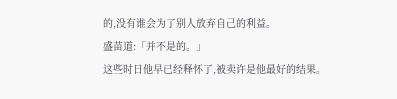的,没有谁会为了别人放弃自己的利益。
盛苗道:「并不是的。」
这些时日他早已经释怀了,被卖许是他最好的结果。